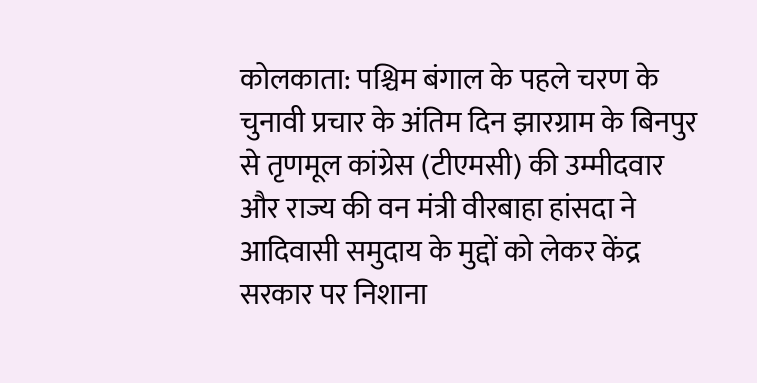कोलकाता: पश्चिम बंगाल के पहले चरण के चुनावी प्रचार के अंतिम दिन झारग्राम के बिनपुर से तृणमूल कांग्रेस (टीएमसी) की उम्मीदवार और राज्य की वन मंत्री वीरबाहा हांसदा ने आदिवासी समुदाय के मुद्दों को लेकर केंद्र सरकार पर निशाना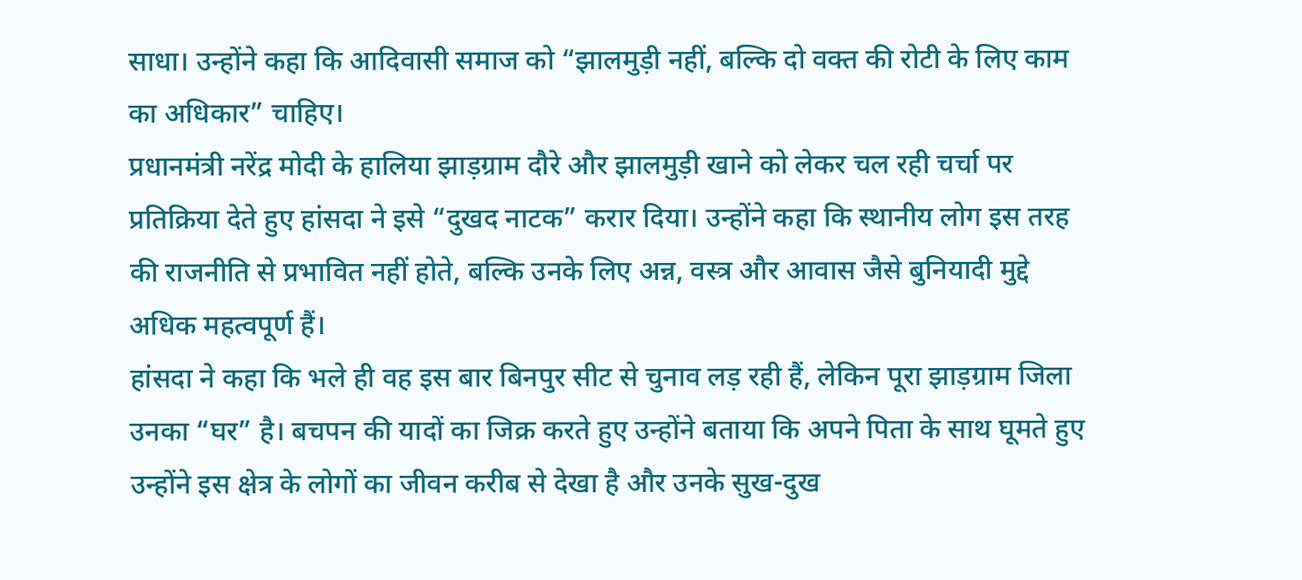साधा। उन्होंने कहा कि आदिवासी समाज को “झालमुड़ी नहीं, बल्कि दो वक्त की रोटी के लिए काम का अधिकार” चाहिए।
प्रधानमंत्री नरेंद्र मोदी के हालिया झाड़ग्राम दौरे और झालमुड़ी खाने को लेकर चल रही चर्चा पर प्रतिक्रिया देते हुए हांसदा ने इसे “दुखद नाटक” करार दिया। उन्होंने कहा कि स्थानीय लोग इस तरह की राजनीति से प्रभावित नहीं होते, बल्कि उनके लिए अन्न, वस्त्र और आवास जैसे बुनियादी मुद्दे अधिक महत्वपूर्ण हैं।
हांसदा ने कहा कि भले ही वह इस बार बिनपुर सीट से चुनाव लड़ रही हैं, लेकिन पूरा झाड़ग्राम जिला उनका “घर” है। बचपन की यादों का जिक्र करते हुए उन्होंने बताया कि अपने पिता के साथ घूमते हुए उन्होंने इस क्षेत्र के लोगों का जीवन करीब से देखा है और उनके सुख-दुख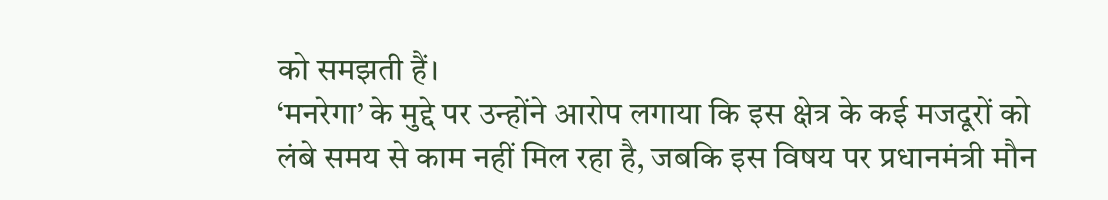को समझती हैं।
‘मनरेगा’ के मुद्दे पर उन्होंने आरोप लगाया कि इस क्षेत्र के कई मजदूरों को लंबे समय से काम नहीं मिल रहा है, जबकि इस विषय पर प्रधानमंत्री मौन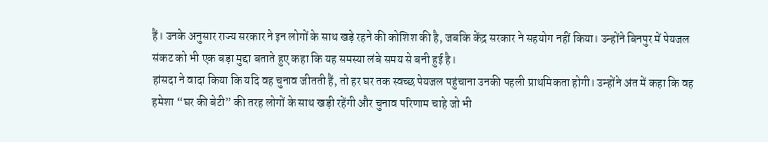हैं। उनके अनुसार राज्य सरकार ने इन लोगों के साथ खड़े रहने की कोशिश की है, जबकि केंद्र सरकार ने सहयोग नहीं किया। उन्होंने बिनपुर में पेयजल संकट को भी एक बड़ा मुद्दा बताते हुए कहा कि यह समस्या लंबे समय से बनी हुई है।
हांसदा ने वादा किया कि यदि वह चुनाव जीतती हैं, तो हर घर तक स्वच्छ पेयजल पहुंचाना उनकी पहली प्राथमिकता होगी। उन्होंने अंत में कहा कि वह हमेशा “घर की बेटी” की तरह लोगों के साथ खड़ी रहेंगी और चुनाव परिणाम चाहे जो भी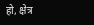हो, क्षेत्र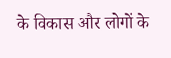के विकास और लोगों के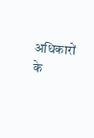अधिकारों के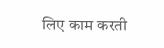लिए काम करती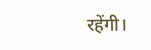रहेंगी।